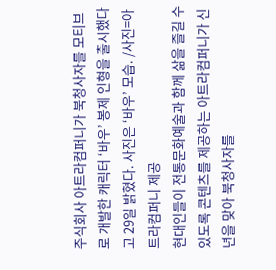주식회사 아트라컴퍼니가 북청사자를 모티브로 개발한 캐릭터 ‘바우’ 봉제 인형을 출시했다고 29일 밝혔다. 사진은 ‘바우’ 모습. /사진=아트라컴퍼니 제공
현대인들이 전통문화예술과 함께 삶을 즐길 수 있도록 콘텐츠를 제공하는 아트라컴퍼니가 신년을 맞아 북청사자를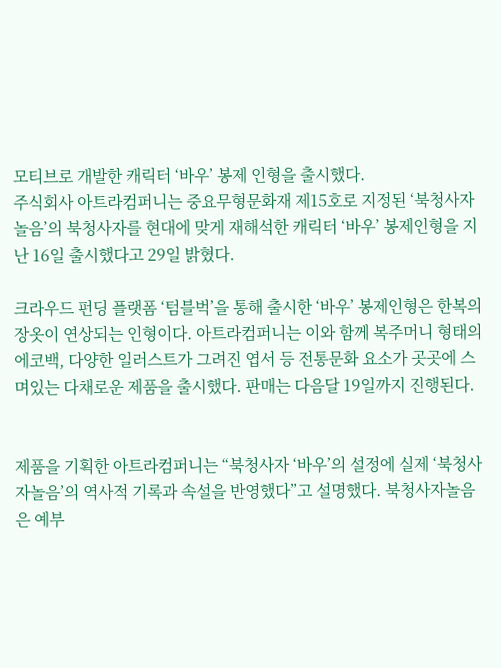모티브로 개발한 캐릭터 ‘바우’ 봉제 인형을 출시했다.
주식회사 아트라컴퍼니는 중요무형문화재 제15호로 지정된 ‘북청사자놀음’의 북청사자를 현대에 맞게 재해석한 캐릭터 ‘바우’ 봉제인형을 지난 16일 출시했다고 29일 밝혔다.

크라우드 펀딩 플랫폼 ‘텀블벅’을 통해 출시한 ‘바우’ 봉제인형은 한복의 장옷이 연상되는 인형이다. 아트라컴퍼니는 이와 함께 복주머니 형태의 에코백, 다양한 일러스트가 그려진 엽서 등 전통문화 요소가 곳곳에 스며있는 다채로운 제품을 출시했다. 판매는 다음달 19일까지 진행된다.


제품을 기획한 아트라컴퍼니는 “북청사자 ‘바우’의 설정에 실제 ‘북청사자놀음’의 역사적 기록과 속설을 반영했다”고 설명했다. 북청사자놀음은 예부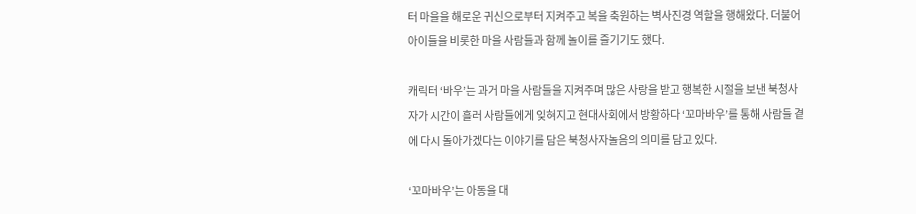터 마을을 해로운 귀신으로부터 지켜주고 복을 축원하는 벽사진경 역할을 행해왔다. 더불어 아이들을 비롯한 마을 사람들과 함께 놀이를 즐기기도 했다.

캐릭터 ‘바우’는 과거 마을 사람들을 지켜주며 많은 사랑을 받고 행복한 시절을 보낸 북청사자가 시간이 흘러 사람들에게 잊혀지고 현대사회에서 방황하다 ‘꼬마바우’를 통해 사람들 곁에 다시 돌아가겠다는 이야기를 담은 북청사자놀음의 의미를 담고 있다.

‘꼬마바우’는 아동을 대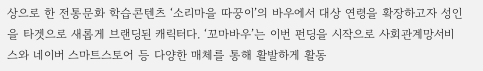상으로 한 전통문화 학습콘텐츠 ‘소리마을 따꿍이’의 바우에서 대상 연령을 확장하고자 성인을 타겟으로 새롭게 브랜딩된 캐릭터다. ‘꼬마바우’는 이번 펀딩을 시작으로 사회관계망서비스와 네이버 스마트스토어 등 다양한 매체를 통해 활발하게 활동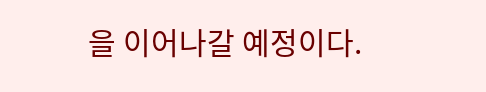을 이어나갈 예정이다.